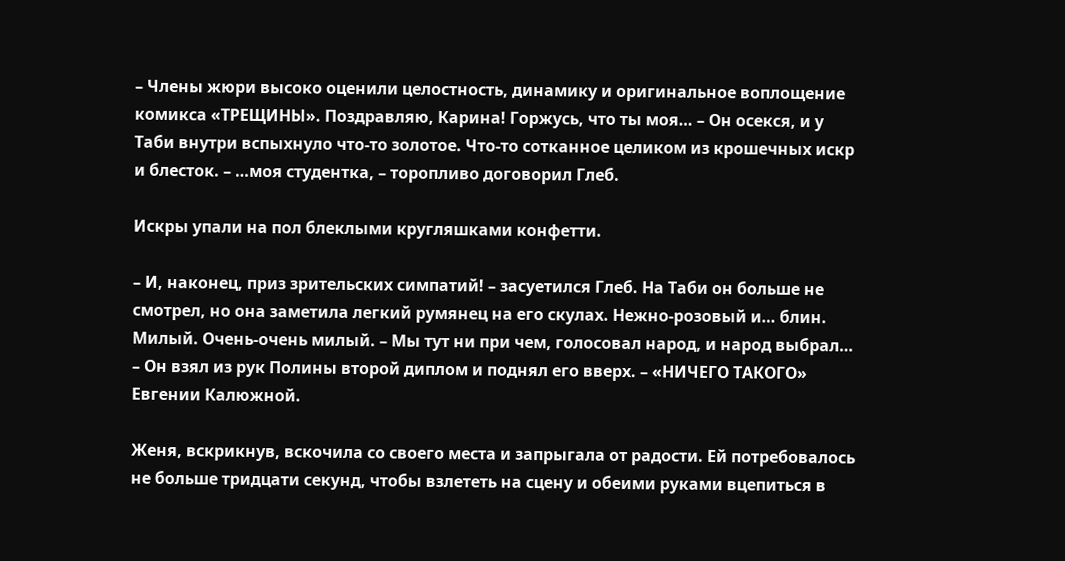– Члены жюри высоко оценили целостность, динамику и оригинальное воплощение комикса «ТРЕЩИНЫ». Поздравляю, Карина! Горжусь, что ты моя… – Он осекся, и у Таби внутри вспыхнуло что-то золотое. Что-то сотканное целиком из крошечных искр и блесток. – …моя студентка, – торопливо договорил Глеб.

Искры упали на пол блеклыми кругляшками конфетти.

– И, наконец, приз зрительских симпатий! – засуетился Глеб. На Таби он больше не смотрел, но она заметила легкий румянец на его скулах. Нежно-розовый и… блин. Милый. Очень-очень милый. – Мы тут ни при чем, голосовал народ, и народ выбрал… – Он взял из рук Полины второй диплом и поднял его вверх. – «НИЧЕГО ТАКОГО» Евгении Калюжной.

Женя, вскрикнув, вскочила со своего места и запрыгала от радости. Ей потребовалось не больше тридцати секунд, чтобы взлететь на сцену и обеими руками вцепиться в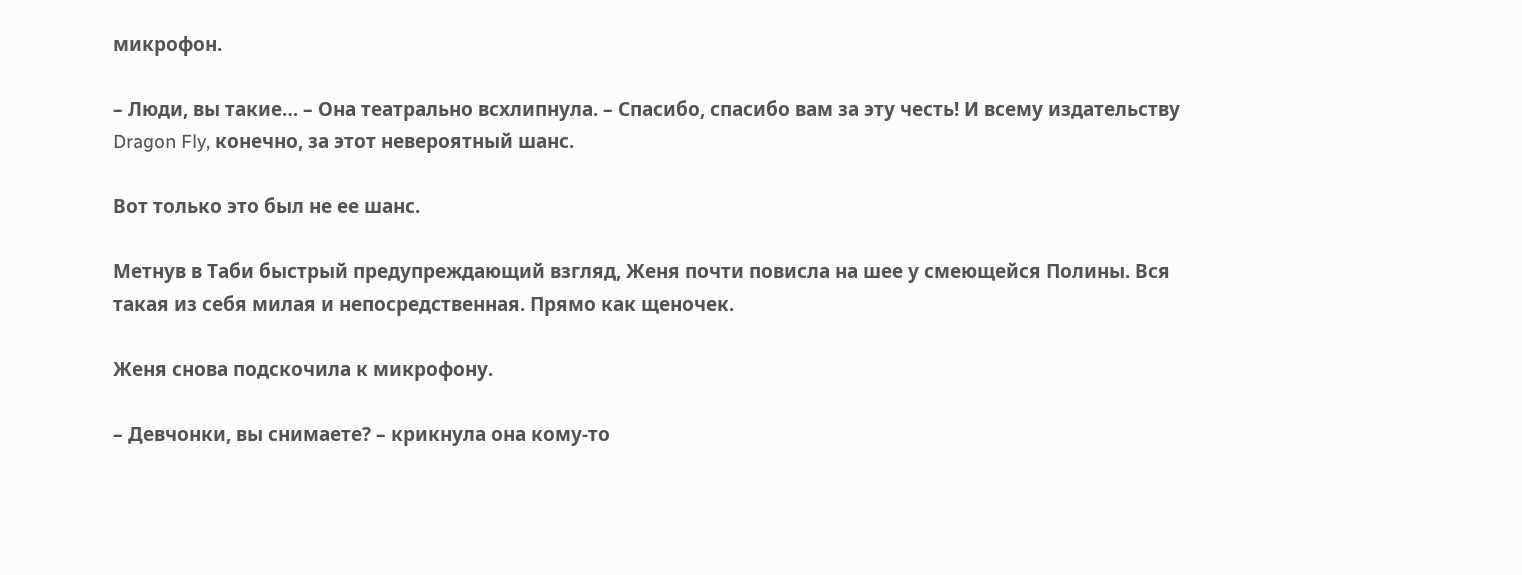микрофон.

– Люди, вы такие… – Она театрально всхлипнула. – Спасибо, спасибо вам за эту честь! И всему издательству Dragon Fly, конечно, за этот невероятный шанс.

Вот только это был не ее шанс.

Метнув в Таби быстрый предупреждающий взгляд, Женя почти повисла на шее у смеющейся Полины. Вся такая из себя милая и непосредственная. Прямо как щеночек.

Женя снова подскочила к микрофону.

– Девчонки, вы снимаете? – крикнула она кому-то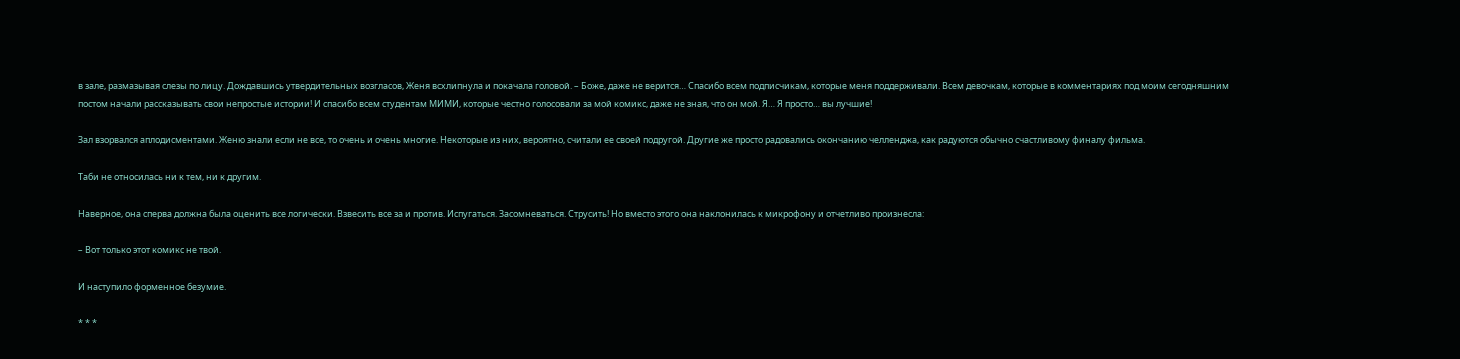в зале, размазывая слезы по лицу. Дождавшись утвердительных возгласов, Женя всхлипнула и покачала головой. – Боже, даже не верится… Спасибо всем подписчикам, которые меня поддерживали. Всем девочкам, которые в комментариях под моим сегодняшним постом начали рассказывать свои непростые истории! И спасибо всем студентам МИМИ, которые честно голосовали за мой комикс, даже не зная, что он мой. Я… Я просто… вы лучшие!

Зал взорвался аплодисментами. Женю знали если не все, то очень и очень многие. Некоторые из них, вероятно, считали ее своей подругой. Другие же просто радовались окончанию челленджа, как радуются обычно счастливому финалу фильма.

Таби не относилась ни к тем, ни к другим.

Наверное, она сперва должна была оценить все логически. Взвесить все за и против. Испугаться. Засомневаться. Струсить! Но вместо этого она наклонилась к микрофону и отчетливо произнесла:

– Вот только этот комикс не твой.

И наступило форменное безумие.

* * *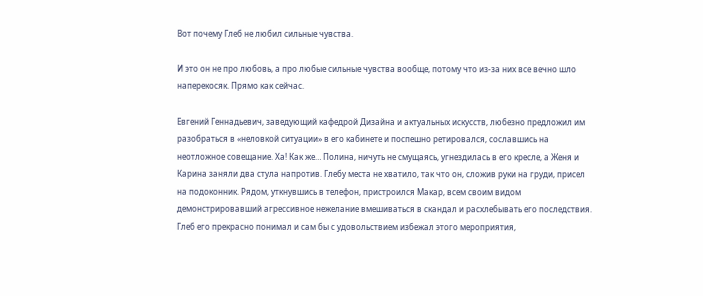Вот почему Глеб не любил сильные чувства.

И это он не про любовь, а про любые сильные чувства вообще, потому что из-за них все вечно шло наперекосяк. Прямо как сейчас.

Евгений Геннадьевич, заведующий кафедрой Дизайна и актуальных искусств, любезно предложил им разобраться в «неловкой ситуации» в его кабинете и поспешно ретировался, сославшись на неотложное совещание. Ха! Как же… Полина, ничуть не смущаясь, угнездилась в его кресле, а Женя и Карина заняли два стула напротив. Глебу места не хватило, так что он, сложив руки на груди, присел на подоконник. Рядом, уткнувшись в телефон, пристроился Макар, всем своим видом демонстрировавший агрессивное нежелание вмешиваться в скандал и расхлебывать его последствия. Глеб его прекрасно понимал и сам бы с удовольствием избежал этого мероприятия,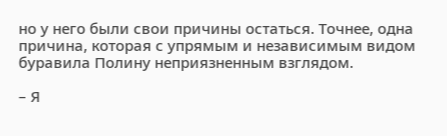но у него были свои причины остаться. Точнее, одна причина, которая с упрямым и независимым видом буравила Полину неприязненным взглядом.

– Я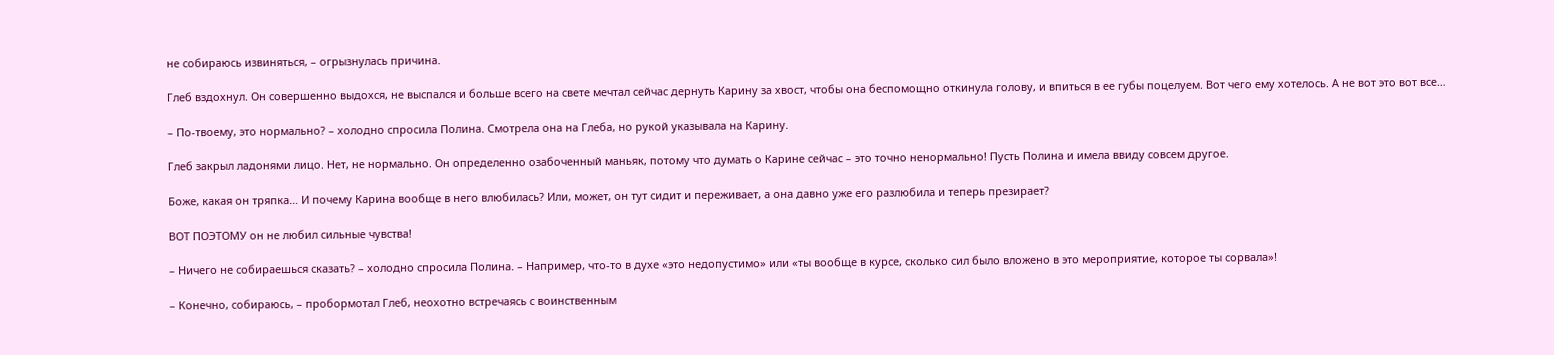не собираюсь извиняться, – огрызнулась причина.

Глеб вздохнул. Он совершенно выдохся, не выспался и больше всего на свете мечтал сейчас дернуть Карину за хвост, чтобы она беспомощно откинула голову, и впиться в ее губы поцелуем. Вот чего ему хотелось. А не вот это вот все…

– По-твоему, это нормально? – холодно спросила Полина. Смотрела она на Глеба, но рукой указывала на Карину.

Глеб закрыл ладонями лицо. Нет, не нормально. Он определенно озабоченный маньяк, потому что думать о Карине сейчас – это точно ненормально! Пусть Полина и имела ввиду совсем другое.

Боже, какая он тряпка… И почему Карина вообще в него влюбилась? Или, может, он тут сидит и переживает, а она давно уже его разлюбила и теперь презирает?

ВОТ ПОЭТОМУ он не любил сильные чувства!

– Ничего не собираешься сказать? – холодно спросила Полина. – Например, что-то в духе «это недопустимо» или «ты вообще в курсе, сколько сил было вложено в это мероприятие, которое ты сорвала»!

– Конечно, собираюсь, – пробормотал Глеб, неохотно встречаясь с воинственным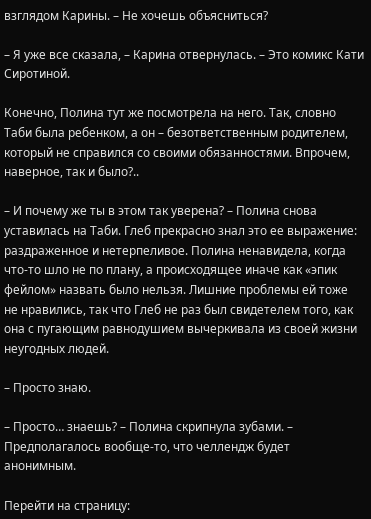взглядом Карины. – Не хочешь объясниться?

– Я уже все сказала, – Карина отвернулась. – Это комикс Кати Сиротиной.

Конечно, Полина тут же посмотрела на него. Так, словно Таби была ребенком, а он – безответственным родителем, который не справился со своими обязанностями. Впрочем, наверное, так и было?..

– И почему же ты в этом так уверена? – Полина снова уставилась на Таби. Глеб прекрасно знал это ее выражение: раздраженное и нетерпеливое. Полина ненавидела, когда что-то шло не по плану, а происходящее иначе как «эпик фейлом» назвать было нельзя. Лишние проблемы ей тоже не нравились, так что Глеб не раз был свидетелем того, как она с пугающим равнодушием вычеркивала из своей жизни неугодных людей.

– Просто знаю.

– Просто… знаешь? – Полина скрипнула зубами. – Предполагалось вообще-то, что челлендж будет анонимным.

Перейти на страницу: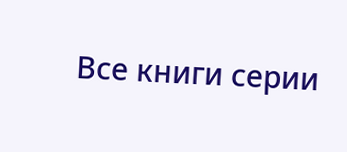Все книги серии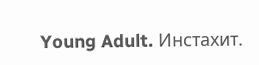Young Adult. Инстахит.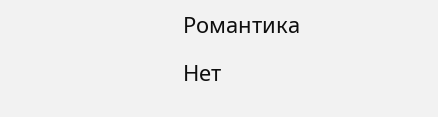Романтика

Нет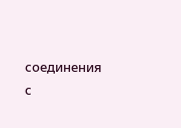соединения с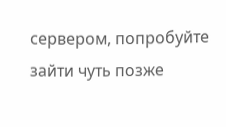сервером, попробуйте зайти чуть позже